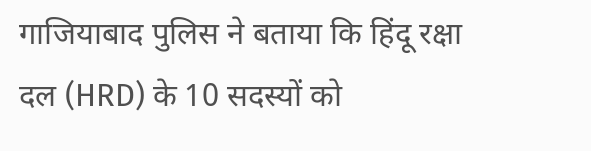गाजियाबाद पुलिस ने बताया कि हिंदू रक्षा दल (HRD) के 10 सदस्यों को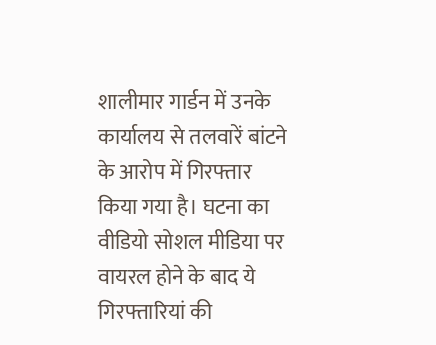शालीमार गार्डन में उनके कार्यालय से तलवारें बांटने के आरोप में गिरफ्तार किया गया है। घटना का वीडियो सोशल मीडिया पर वायरल होने के बाद ये गिरफ्तारियां की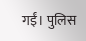गईं। पुलिस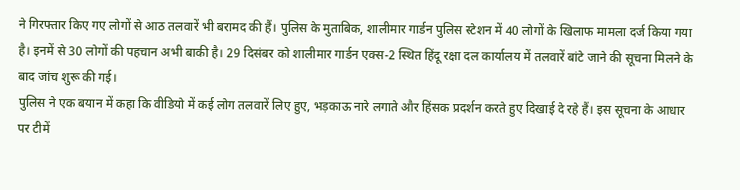ने गिरफ्तार किए गए लोगों से आठ तलवारें भी बरामद की हैं। पुलिस के मुताबिक, शालीमार गार्डन पुलिस स्टेशन में 40 लोगों के खिलाफ मामला दर्ज किया गया है। इनमें से 30 लोगों की पहचान अभी बाकी है। 29 दिसंबर को शालीमार गार्डन एक्स-2 स्थित हिंदू रक्षा दल कार्यालय में तलवारें बांटे जाने की सूचना मिलने के बाद जांच शुरू की गई।
पुलिस ने एक बयान में कहा कि वीडियो में कई लोग तलवारें लिए हुए, भड़काऊ नारे लगाते और हिंसक प्रदर्शन करते हुए दिखाई दे रहे हैं। इस सूचना के आधार पर टीमें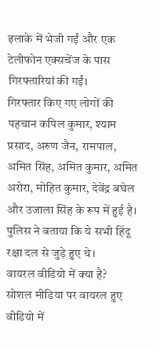इलाके में भेजी गईं और एक टेलीफोन एक्सचेंज के पास गिरफ्तारियां की गईं।
गिरफ्तार किए गए लोगों की पहचान कपिल कुमार, श्याम प्रसाद, अरुण जैन, रामपाल, अमित सिंह, अमित कुमार, अमित अरोरा, मोहित कुमार, देवेंद्र बघेल और उजाला सिंह के रूप में हुई है। पुलिस ने बताया कि ये सभी हिंदू रक्षा दल से जुड़े हुए थे।
वायरल वीडियो में क्या है?
सोशल मीडिया पर वायरल हुए वीडियो में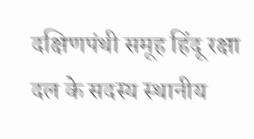दक्षिणपंथी समूह हिंदू रक्षा दल के सदस्य स्थानीय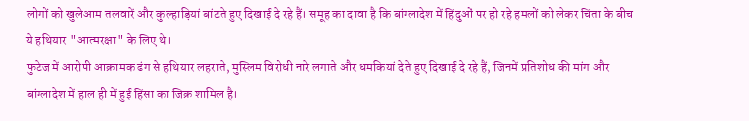लोगों को खुलेआम तलवारें और कुल्हाड़ियां बांटते हुए दिखाई दे रहे हैं। समूह का दावा है कि बांग्लादेश में हिंदुओं पर हो रहे हमलों को लेकर चिंता के बीच ये हथियार "आत्मरक्षा" के लिए थे।
फुटेज में आरोपी आक्रामक ढंग से हथियार लहराते, मुस्लिम विरोधी नारे लगाते और धमकियां देते हुए दिखाई दे रहे हैं, जिनमें प्रतिशोध की मांग और बांग्लादेश में हाल ही में हुई हिंसा का जिक्र शामिल है।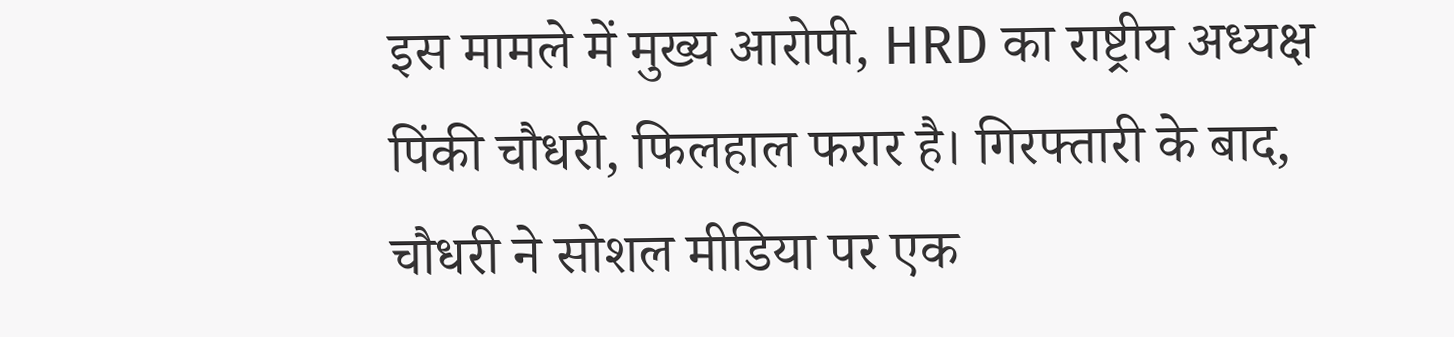इस मामले में मुख्य आरोपी, HRD का राष्ट्रीय अध्यक्ष पिंकी चौधरी, फिलहाल फरार है। गिरफ्तारी के बाद, चौधरी ने सोशल मीडिया पर एक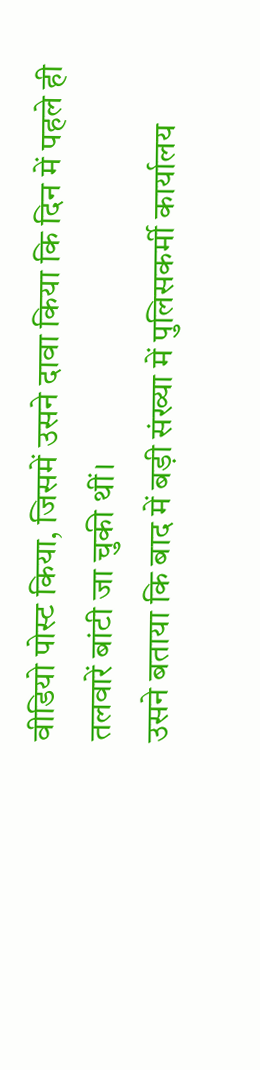वीडियो पोस्ट किया, जिसमें उसने दावा किया कि दिन में पहले ही तलवारें बांटी जा चुकी थीं।
उसने बताया कि बाद में बड़ी संख्या में पुलिसकर्मी कार्यालय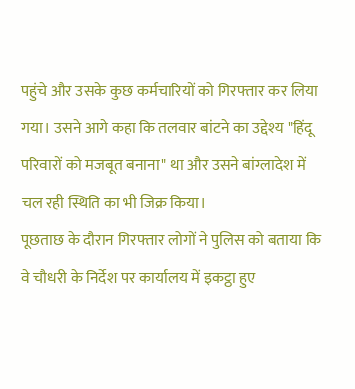पहुंचे और उसके कुछ कर्मचारियों को गिरफ्तार कर लिया गया। उसने आगे कहा कि तलवार बांटने का उद्देश्य "हिंदू परिवारों को मजबूत बनाना" था और उसने बांग्लादेश में चल रही स्थिति का भी जिक्र किया।
पूछताछ के दौरान गिरफ्तार लोगों ने पुलिस को बताया कि वे चौधरी के निर्देश पर कार्यालय में इकट्ठा हुए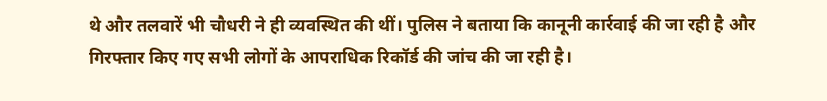थे और तलवारें भी चौधरी ने ही व्यवस्थित की थीं। पुलिस ने बताया कि कानूनी कार्रवाई की जा रही है और गिरफ्तार किए गए सभी लोगों के आपराधिक रिकॉर्ड की जांच की जा रही है।